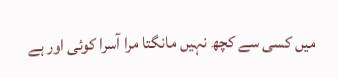میں کسی سے کچھ نہیں مانگتا مرا آسرا کوئی اور ہے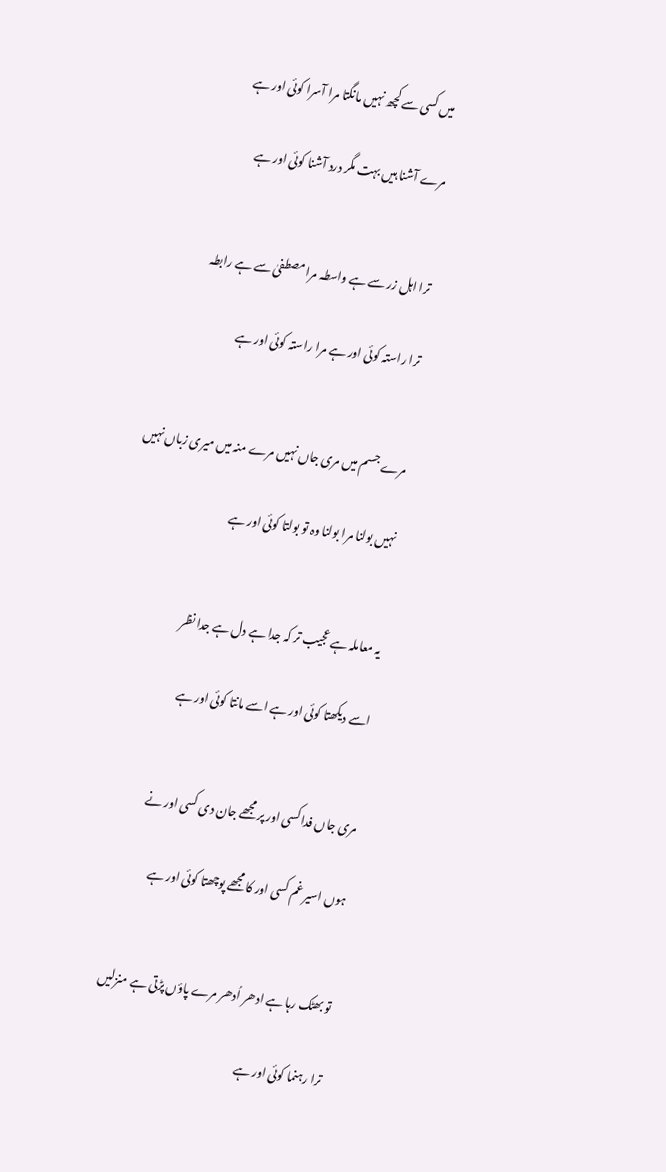میں کسی سے کچھ نہیں مانگتا مرا آسرا کوئی اور ہے

مرے آشنا ہیں بہت مگر درد آشنا کوئی اور ہے


ترا اہل زر سے ہے واسطہ مرا مصطفیٰ سے ہے رابطہ

ترا راستہ کوئی اور ہے مرا راستہ کوئی اور ہے


مرے جسم میں مری جاں نہیں مرے منہ میں میری زباں نہیں

نہیں بولنا مرا بولنا وہ تو بولتا کوئی اور ہے


یہ معاملہ ہے عجیب تر کہ جدا ہے دل ہے جدا نظر

اسے دیکھتا کوئی اور ہے اسے مانتا کوئی اور ہے


مری جاں فدا کسی اور پر مجھے جان دی کسی اور نے

ہوں اسیر غم کسی اور کا مجھے پوچھتا کوئی اور ہے


تو بھٹک رہا ہے ادھر اُدھر مرے پاؤں پڑتی ہے منزلیں

ترا رہنما کوئی اور ہے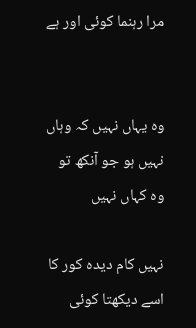مرا رہنما کوئی اور ہے


وہ یہاں نہیں کہ وہاں نہیں ہو جو آنکھ تو وہ کہاں نہیں

نہیں کام دیدہ کور کا اسے دیکھتا کوئی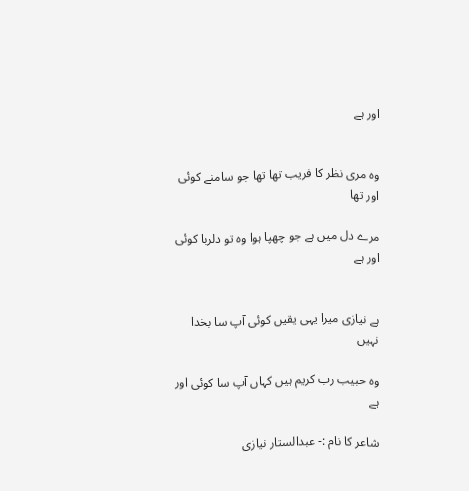اور ہے


وہ مری نظر کا فریب تھا تھا جو سامنے کوئی اور تھا

مرے دل میں ہے جو چھپا ہوا وہ تو دلربا کوئی اور ہے


ہے نیازی میرا یہی یقیں کوئی آپ سا بخدا نہیں

وہ حبیب رب کریم ہیں کہاں آپ سا کوئی اور ہے

شاعر کا نام :- عبدالستار نیازی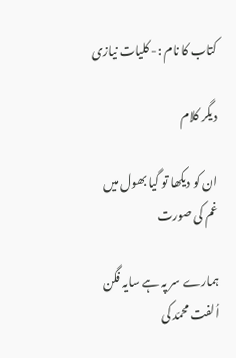کتاب کا نام :- کلیات نیازی

دیگر کلام

ان کو دیکھا تو گیا بھول میں غم کی صورت

ہمارے سر پہ ہے سایہ فگن اُلفت محمّد کی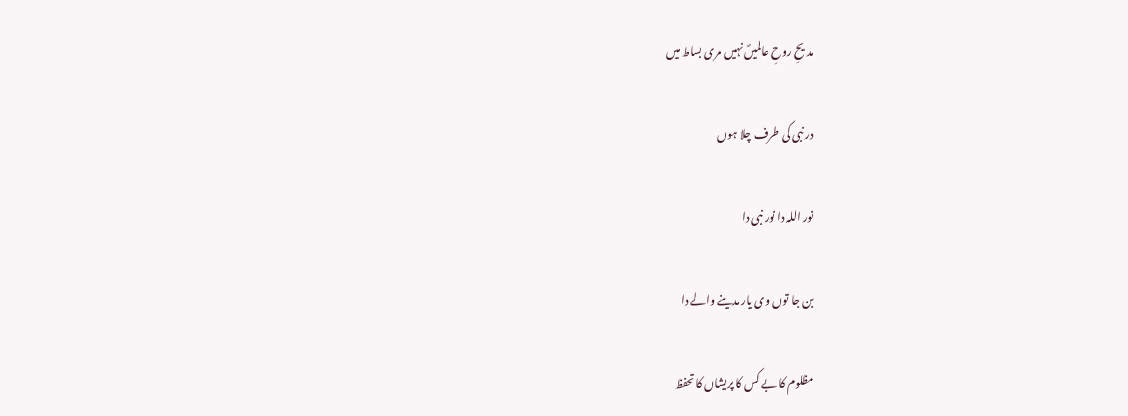مدیحِ روحِ عالمیںؐ نہیں مری بساط میں

در نبی کی طرف چلا ہوں

نور اللہ دا نور نبی دا

بن جا توں وی یار مدینے والے دا

مظلوم کا بے کس کا پریشاں کا تحفظ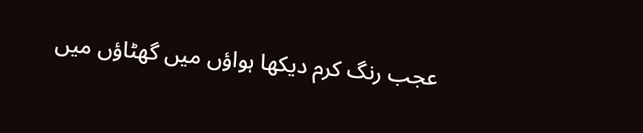عجب رنگ کرم دیکھا ہواؤں میں گھٹاؤں میں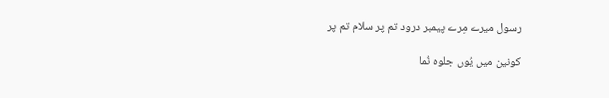رسول میرے مِرے پیمبر درود تم پر سلام تم پر

کونین میں یُوں جلوہ نُما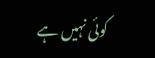کوئی نہیں ہے